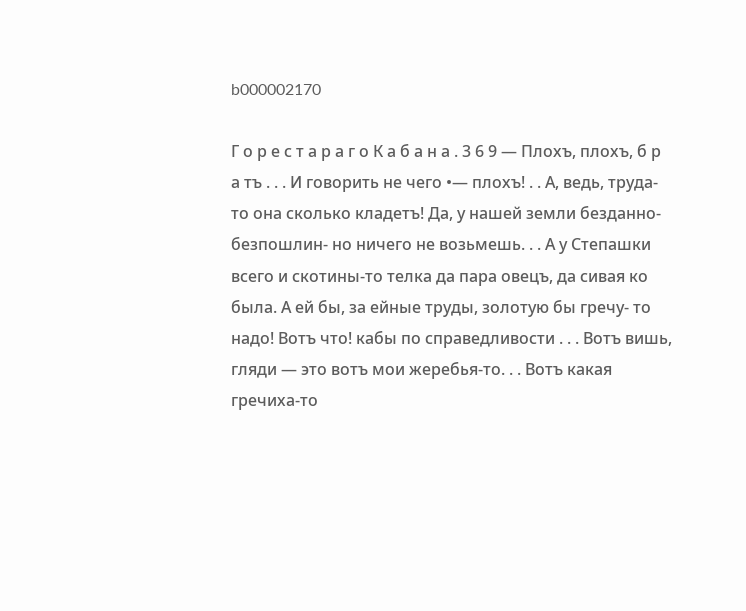b000002170

Г о р е с т а р а г о К а б а н а . 3 6 9 — Плохъ, плохъ, б р а тъ . . . И говорить не чего •— плохъ! . . А, ведь, труда-то она сколько кладетъ! Да, у нашей земли безданно-безпошлин- но ничего не возьмешь. . . А у Степашки всего и скотины-то телка да пара овецъ, да сивая ко была. А ей бы, за ейные труды, золотую бы гречу- то надо! Вотъ что! кабы по справедливости . . . Вотъ вишь, гляди — это вотъ мои жеребья-то. . . Вотъ какая гречиха-то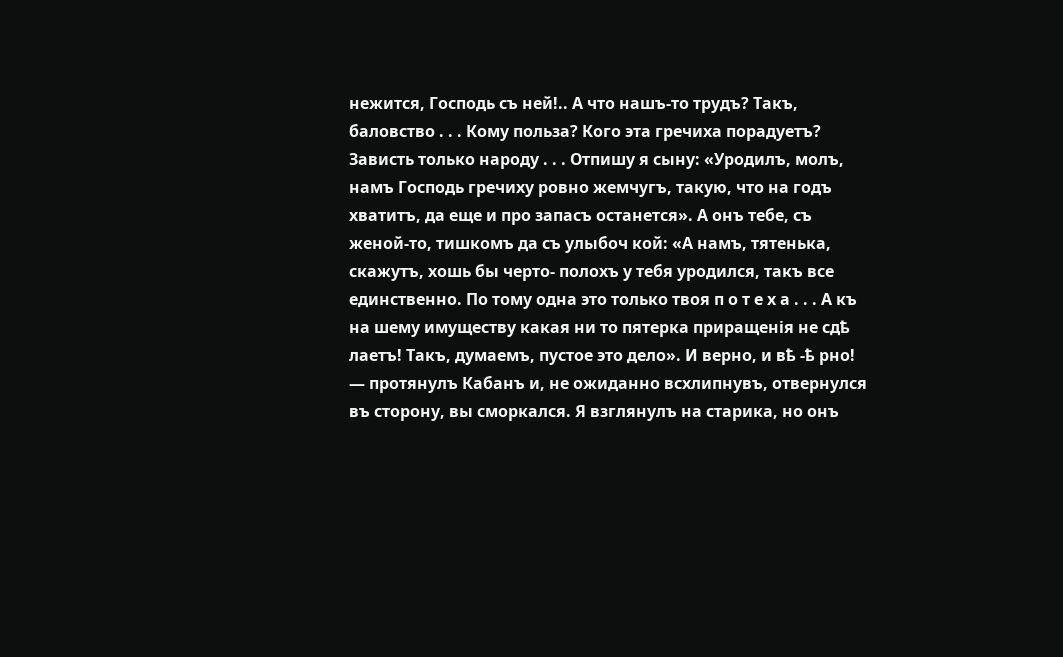нежится, Господь съ ней!.. А что нашъ-то трудъ? Такъ, баловство . . . Кому польза? Кого эта гречиха порадуетъ? Зависть только народу . . . Отпишу я сыну: «Уродилъ, молъ, намъ Господь гречиху ровно жемчугъ, такую, что на годъ хватитъ, да еще и про запасъ останется». А онъ тебе, съ женой-то, тишкомъ да съ улыбоч кой: «А намъ, тятенька, скажутъ, хошь бы черто- полохъ у тебя уродился, такъ все единственно. По тому одна это только твоя п о т е х а . . . А къ на шему имуществу какая ни то пятерка приращенiя не сдҍ лаетъ! Такъ, думаемъ, пустое это дело». И верно, и вҍ -ҍ рно! — протянулъ Кабанъ и, не ожиданно всхлипнувъ, отвернулся въ сторону, вы сморкался. Я взглянулъ на старика, но онъ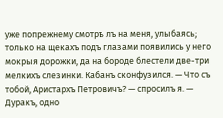уже попрежнему смотрҍ лъ на меня, улыбаясь; только на щекахъ подъ глазами появились у него мокрыя дорожки, да на бороде блестели две-три мелкихъ слезинки. Кабанъ сконфузился. — Что съ тобой, Аристархъ Петровичъ? — спросилъ я. — Дуракъ, одно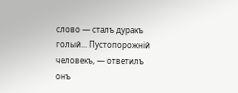слово — сталъ дуракъ голый... Пустопорожнiй человекъ, — ответилъ онъ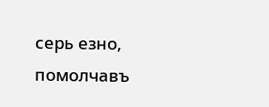серь езно, помолчавъ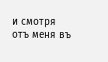и смотря отъ меня въ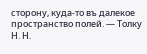сторону, куда-то въ далекое пространство полей. — Толку Н. Н.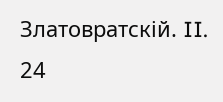Златовратскiй. II. 24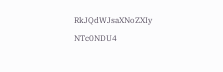RkJQdWJsaXNoZXIy NTc0NDU4